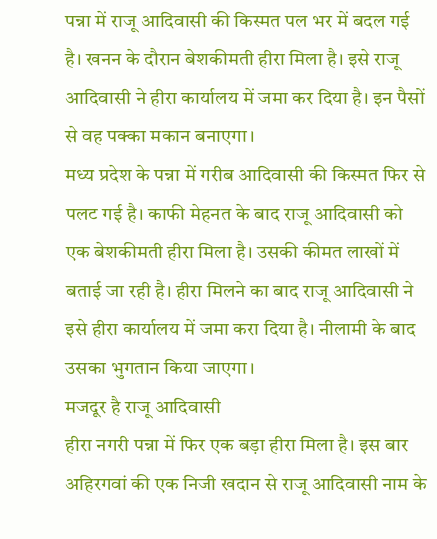पन्ना में राजू आदिवासी की किस्मत पल भर में बदल गई है। खनन के दौरान बेशकीमती हीरा मिला है। इसे राजू आदिवासी ने हीरा कार्यालय में जमा कर दिया है। इन पैसों से वह पक्का मकान बनाएगा।
मध्य प्रदेश के पन्ना में गरीब आदिवासी की किस्मत फिर से पलट गई है। काफी मेहनत के बाद राजू आदिवासी को एक बेशकीमती हीरा मिला है। उसकी कीमत लाखों में बताई जा रही है। हीरा मिलने का बाद राजू आदिवासी ने इसे हीरा कार्यालय में जमा करा दिया है। नीलामी के बाद उसका भुगतान किया जाएगा।
मजदूर है राजू आदिवासी
हीरा नगरी पन्ना में फिर एक बड़ा हीरा मिला है। इस बार अहिरगवां की एक निजी खदान से राजू आदिवासी नाम के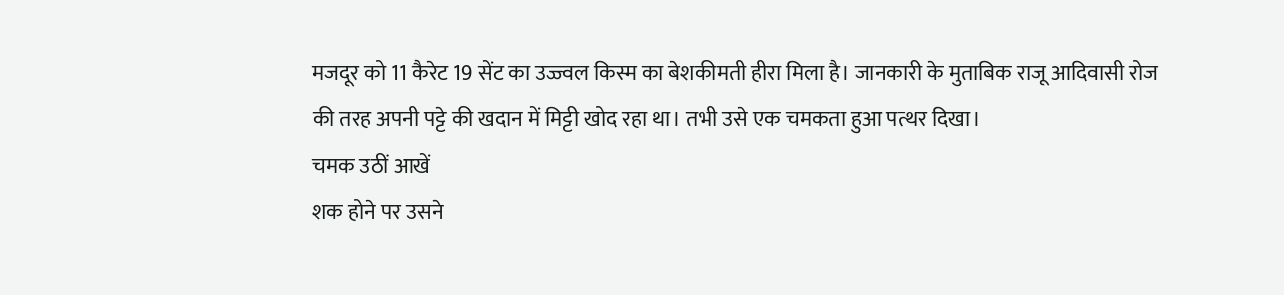मजदूर को 11 कैरेट 19 सेंट का उज्ज्वल किस्म का बेशकीमती हीरा मिला है। जानकारी के मुताबिक राजू आदिवासी रोज की तरह अपनी पट्टे की खदान में मिट्टी खोद रहा था। तभी उसे एक चमकता हुआ पत्थर दिखा।
चमक उठीं आखें
शक होने पर उसने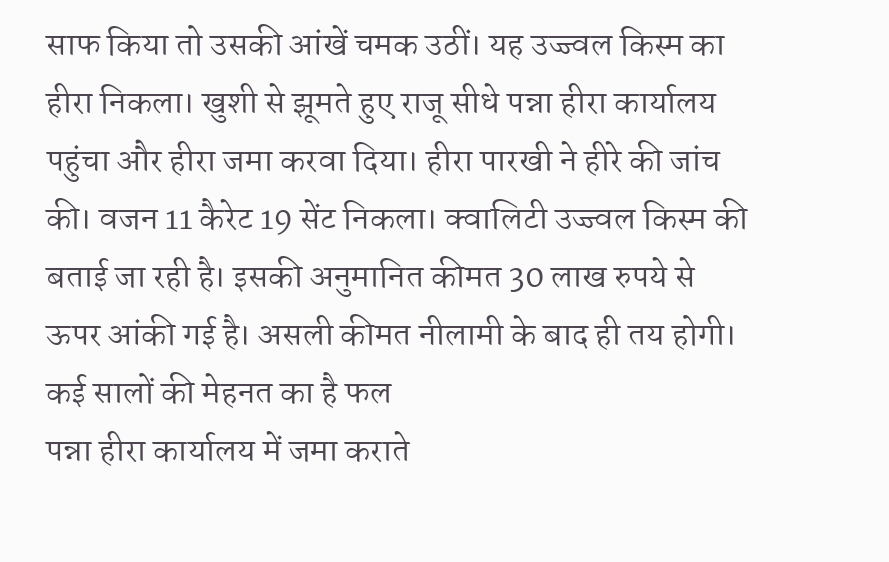साफ किया तो उसकी आंखें चमक उठीं। यह उज्ज्वल किस्म का हीरा निकला। खुशी से झूमते हुए राजू सीधे पन्ना हीरा कार्यालय पहुंचा और हीरा जमा करवा दिया। हीरा पारखी ने हीरे की जांच की। वजन 11 कैरेट 19 सेंट निकला। क्वालिटी उज्ज्वल किस्म की बताई जा रही है। इसकी अनुमानित कीमत 30 लाख रुपये से ऊपर आंकी गई है। असली कीमत नीलामी के बाद ही तय होगी।
कई सालों की मेहनत का है फल
पन्ना हीरा कार्यालय में जमा कराते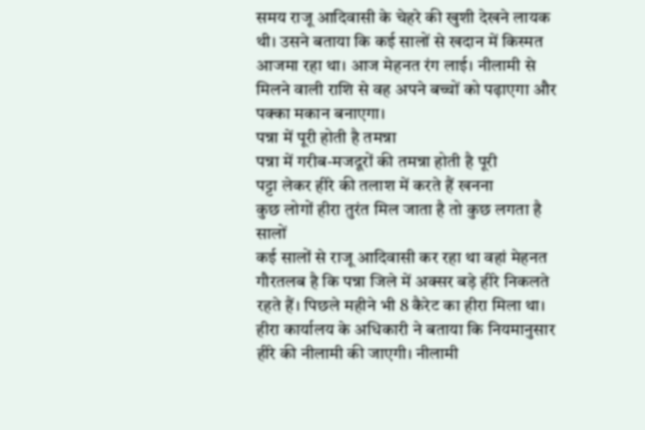समय राजू आदिवासी के चेहरे की खुशी देखने लायक थी। उसने बताया कि कई सालों से खदान में किस्मत आजमा रहा था। आज मेहनत रंग लाई। नीलामी से मिलने वाली राशि से वह अपने बच्चों को पढ़ाएगा और पक्का मकान बनाएगा।
पन्ना में पूरी होती है तमन्ना
पन्ना में गरीब-मजदूरों की तमन्ना होती है पूरी
पट्टा लेकर हीरे की तलाश में करते हैं खनना
कुछ लोगों हीरा तुरंत मिल जाता है तो कुछ लगता है सालों
कई सालों से राजू आदिवासी कर रहा था वहां मेहनत
गौरतलब है कि पन्ना जिले में अक्सर बड़े हीरे निकलते रहते हैं। पिछले महीने भी 8 कैरेट का हीरा मिला था। हीरा कार्यालय के अधिकारी ने बताया कि नियमानुसार हीरे की नीलामी की जाएगी। नीलामी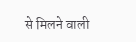से मिलने वाली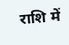राशि में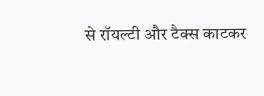से रॉयल्टी और टैक्स काटकर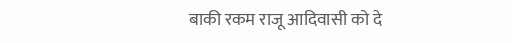बाकी रकम राजू आदिवासी को दे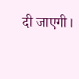दी जाएगी।